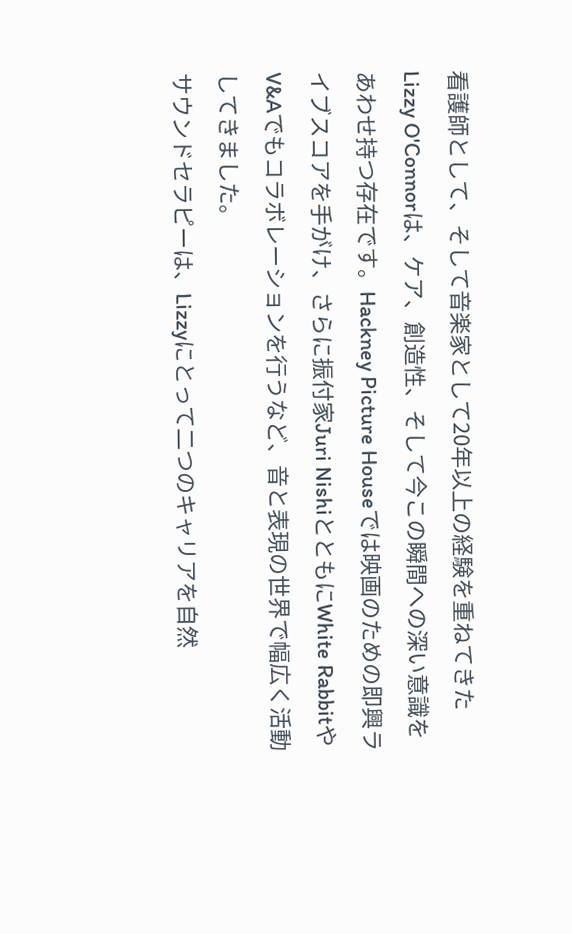看護師として、そして音楽家として20年以上の経験を重ねてきたLizzy O'Connorは、ケア、創造性、そして今この瞬間への深い意識をあわせ持つ存在です。Hackney Picture Houseでは映画のための即興ライブスコアを手がけ、さらに振付家Juri NishiとともにWhite RabbitやV&Aでもコラボレーションを行うなど、音と表現の世界で幅広く活動してきました。
サウンドセラピーは、Lizzyにとって二つのキャリアを自然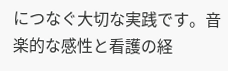につなぐ大切な実践です。音楽的な感性と看護の経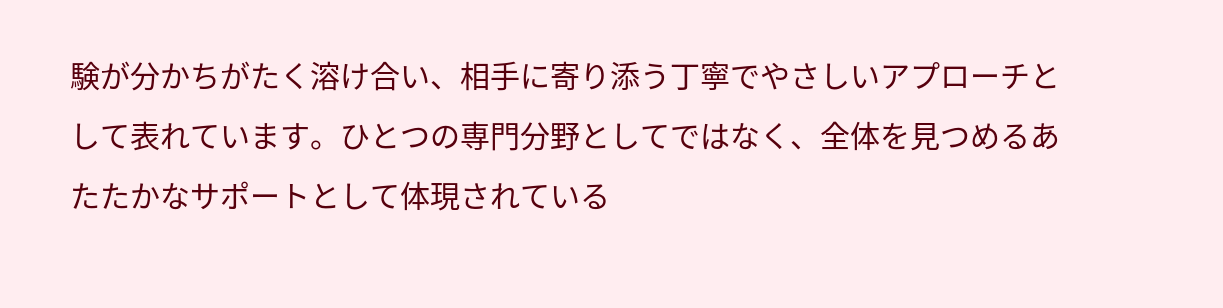験が分かちがたく溶け合い、相手に寄り添う丁寧でやさしいアプローチとして表れています。ひとつの専門分野としてではなく、全体を見つめるあたたかなサポートとして体現されている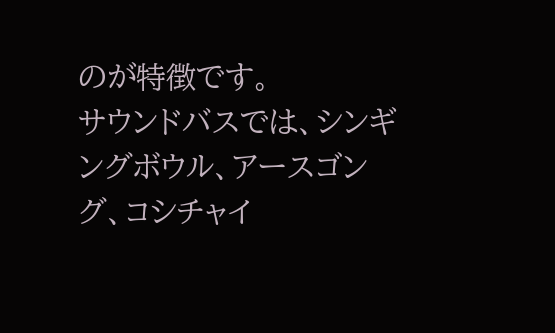のが特徴です。
サウンドバスでは、シンギングボウル、アースゴング、コシチャイ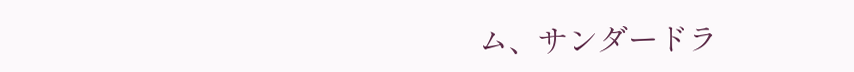ム、サンダードラ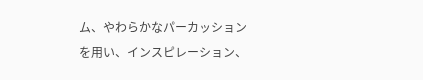ム、やわらかなパーカッションを用い、インスピレーション、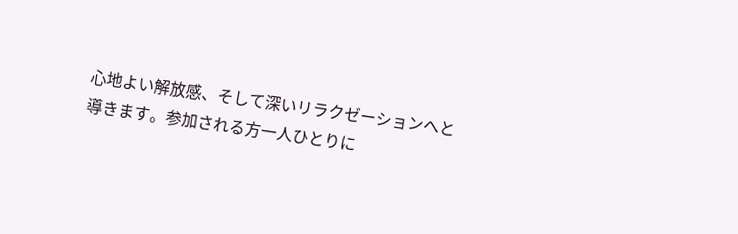心地よい解放感、そして深いリラクゼーションへと導きます。参加される方一人ひとりに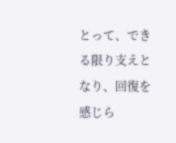とって、できる限り支えとなり、回復を感じら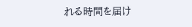れる時間を届け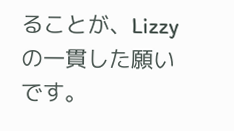ることが、Lizzyの一貫した願いです。